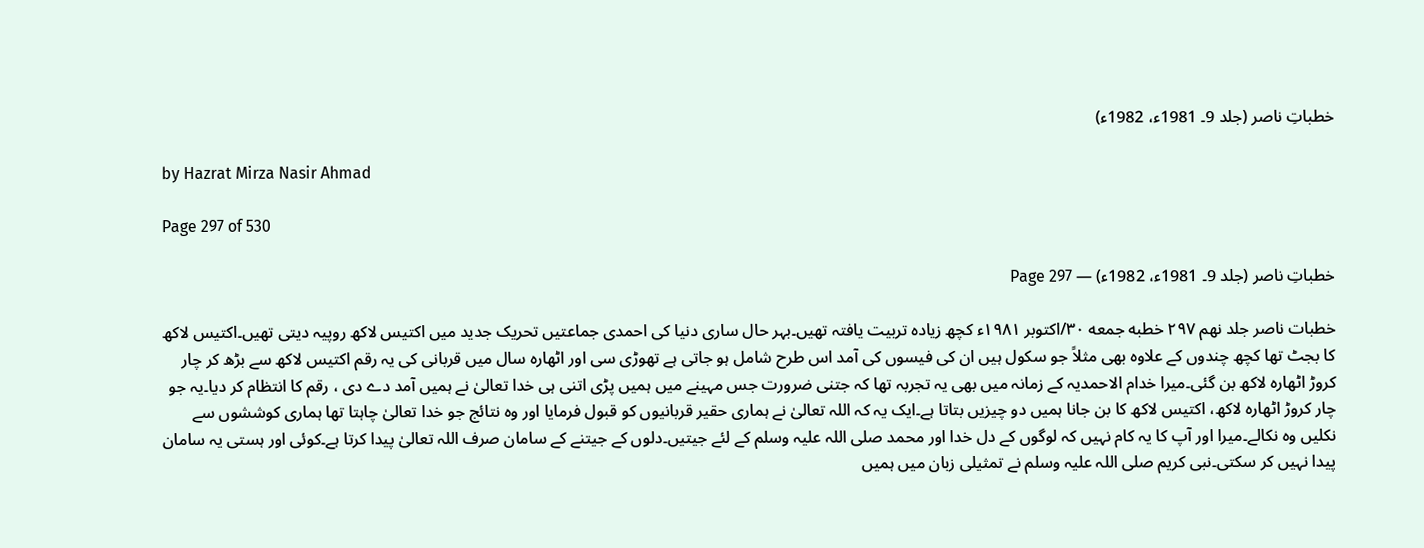خطباتِ ناصر (جلد 9۔ 1981ء، 1982ء)

by Hazrat Mirza Nasir Ahmad

Page 297 of 530

خطباتِ ناصر (جلد 9۔ 1981ء، 1982ء) — Page 297

خطبات ناصر جلد نهم ۲۹۷ خطبه جمعه ۳۰/اکتوبر ۱۹۸۱ء کچھ زیادہ تربیت یافتہ تھیں۔بہر حال ساری دنیا کی احمدی جماعتیں تحریک جدید میں اکتیس لاکھ روپیہ دیتی تھیں۔اکتیس لاکھ کا بجٹ تھا کچھ چندوں کے علاوہ بھی مثلاً جو سکول ہیں ان کی فیسوں کی آمد اس طرح شامل ہو جاتی ہے تھوڑی سی اور اٹھارہ سال میں قربانی کی یہ رقم اکتیس لاکھ سے بڑھ کر چار کروڑ اٹھارہ لاکھ بن گئی۔میرا خدام الاحمدیہ کے زمانہ میں بھی یہ تجربہ تھا کہ جتنی ضرورت جس مہینے میں ہمیں پڑی اتنی ہی خدا تعالیٰ نے ہمیں آمد دے دی ، رقم کا انتظام کر دیا۔یہ جو چار کروڑ اٹھارہ لاکھ، اکتیس لاکھ کا بن جانا ہمیں دو چیزیں بتاتا ہے۔ایک یہ کہ اللہ تعالیٰ نے ہماری حقیر قربانیوں کو قبول فرمایا اور وہ نتائج جو خدا تعالیٰ چاہتا تھا ہماری کوششوں سے نکلیں وہ نکالے۔میرا اور آپ کا یہ کام نہیں کہ لوگوں کے دل خدا اور محمد صلی اللہ علیہ وسلم کے لئے جیتیں۔دلوں کے جیتنے کے سامان صرف اللہ تعالیٰ پیدا کرتا ہے۔کوئی اور ہستی یہ سامان پیدا نہیں کر سکتی۔نبی کریم صلی اللہ علیہ وسلم نے تمثیلی زبان میں ہمیں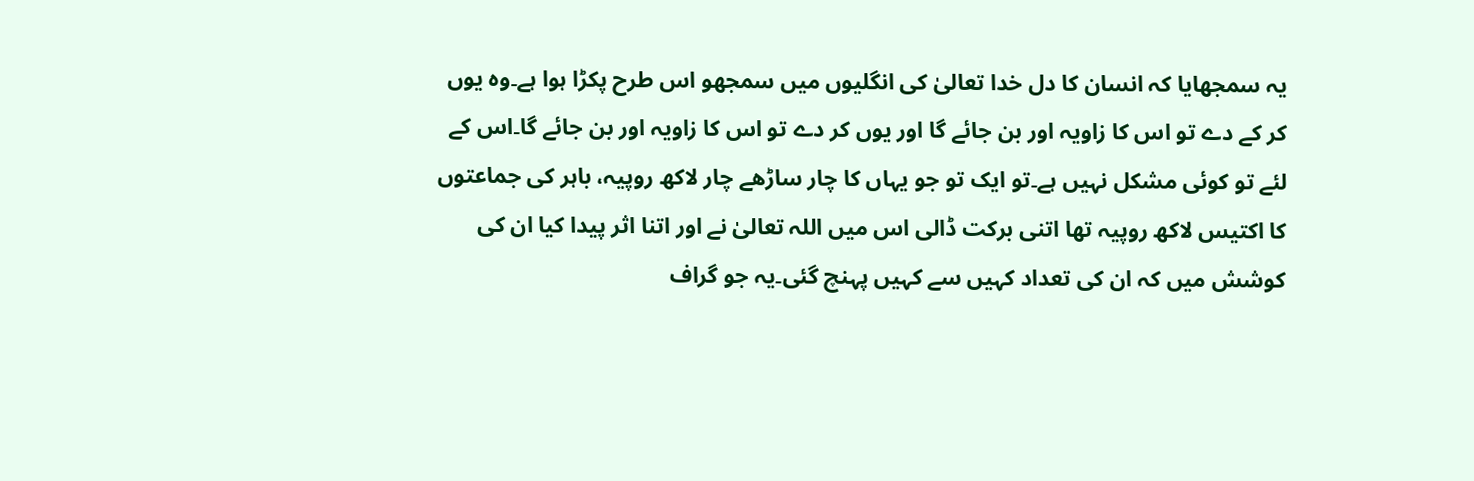یہ سمجھایا کہ انسان کا دل خدا تعالیٰ کی انگلیوں میں سمجھو اس طرح پکڑا ہوا ہے۔وہ یوں کر کے دے تو اس کا زاویہ اور بن جائے گا اور یوں کر دے تو اس کا زاویہ اور بن جائے گا۔اس کے لئے تو کوئی مشکل نہیں ہے۔تو ایک تو جو یہاں کا چار ساڑھے چار لاکھ روپیہ، باہر کی جماعتوں کا اکتیس لاکھ روپیہ تھا اتنی برکت ڈالی اس میں اللہ تعالیٰ نے اور اتنا اثر پیدا کیا ان کی کوشش میں کہ ان کی تعداد کہیں سے کہیں پہنچ گئی۔یہ جو گراف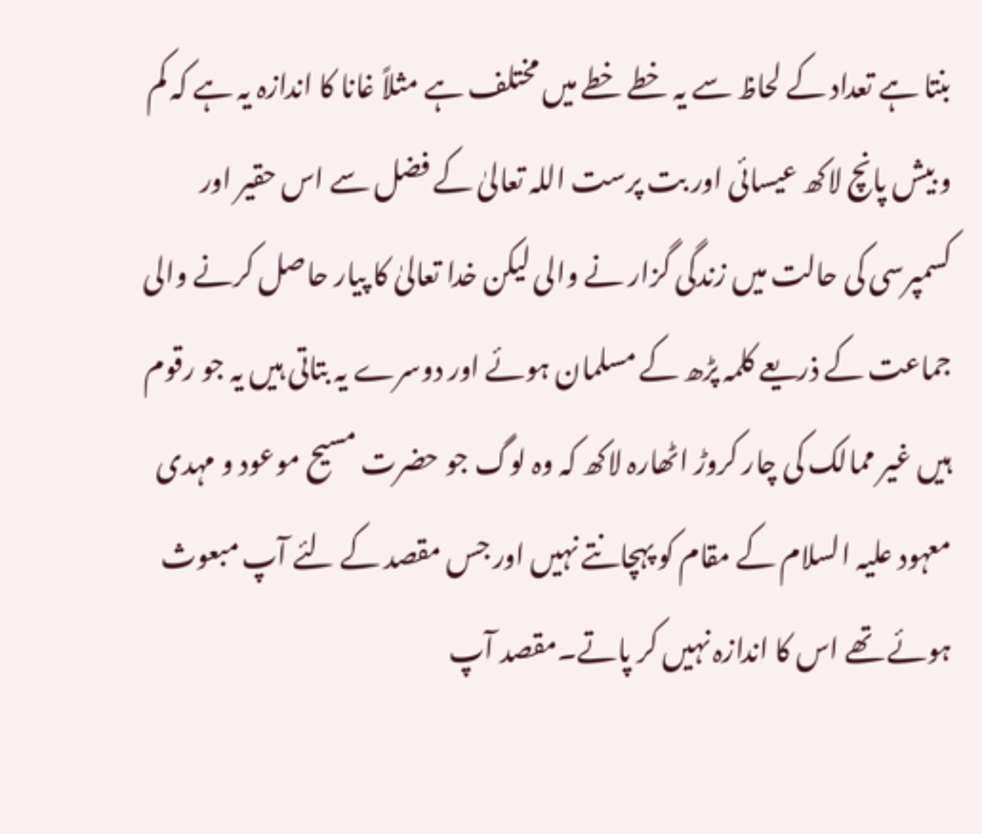بنتا ہے تعداد کے لحاظ سے یہ خطے خطے میں مختلف ہے مثلاً غانا کا اندازہ یہ ہے کہ کم و بیش پانچ لاکھ عیسائی اور بت پرست اللہ تعالیٰ کے فضل سے اس حقیر اور کسمپرسی کی حالت میں زندگی گزار نے والی لیکن خدا تعالیٰ کا پیار حاصل کرنے والی جماعت کے ذریعے کلمہ پڑھ کے مسلمان ہوئے اور دوسرے یہ بتاتی ہیں یہ جو رقوم ہیں غیر ممالک کی چار کروڑ اٹھارہ لاکھ کہ وہ لوگ جو حضرت مسیح موعود و مہدی معہود علیہ السلام کے مقام کو پہچانتے نہیں اور جس مقصد کے لئے آپ مبعوث ہوئے تھے اس کا اندازہ نہیں کر پاتے۔مقصد آپ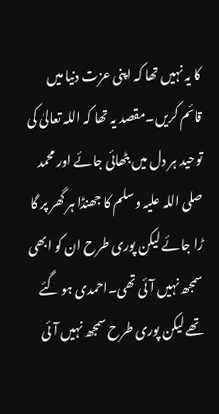کا یہ نہیں تھا کہ اپنی عزت دنیا میں قائم کریں۔مقصد یہ تھا کہ اللہ تعالیٰ کی توحید ہر دل میں بٹھائی جائے اور محمد صلی اللہ علیہ وسلم کا جھنڈا ہر گھر پر گا ڑا جائے لیکن پوری طرح ان کو ابھی سمجھ نہیں آئی تھی۔احمدی ہو گئے تھے لیکن پوری طرح سمجھ نہیں آئی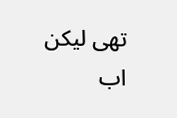تھی لیکن اب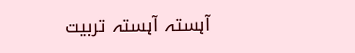آہستہ آہستہ تربیت